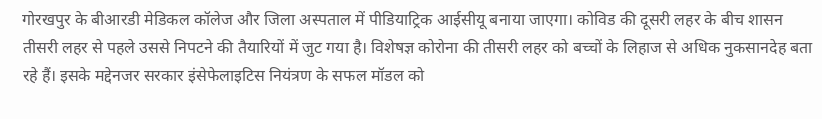गोरखपुर के बीआरडी मेडिकल कॉलेज और जिला अस्पताल में पीडियाट्रिक आईसीयू बनाया जाएगा। कोविड की दूसरी लहर के बीच शासन तीसरी लहर से पहले उससे निपटने की तैयारियों में जुट गया है। विशेषज्ञ कोरोना की तीसरी लहर को बच्चों के लिहाज से अधिक नुकसानदेह बता रहे हैं। इसके मद्देनजर सरकार इंसेफेलाइटिस नियंत्रण के सफल मॉडल को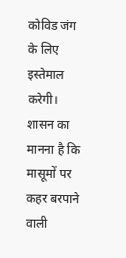कोविड जंग के लिए इस्तेमाल करेगी।
शासन का मानना है कि मासूमों पर कहर बरपाने वाली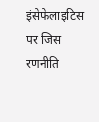इंसेफेलाइटिस पर जिस रणनीति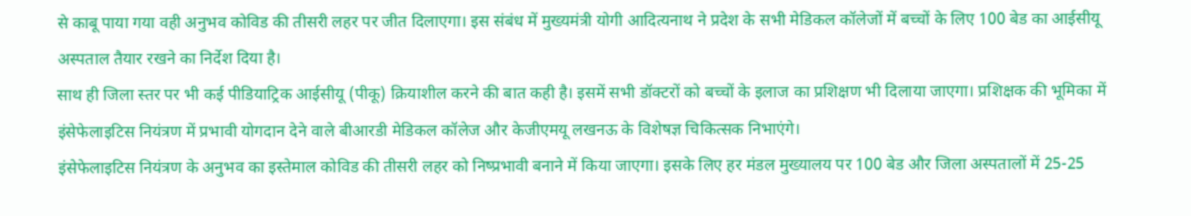से काबू पाया गया वही अनुभव कोविड की तीसरी लहर पर जीत दिलाएगा। इस संबंध में मुख्यमंत्री योगी आदित्यनाथ ने प्रदेश के सभी मेडिकल कॉलेजों में बच्चों के लिए 100 बेड का आईसीयू अस्पताल तैयार रखने का निर्देश दिया है।
साथ ही जिला स्तर पर भी कई पीडियाट्रिक आईसीयू (पीकू) क्रियाशील करने की बात कही है। इसमें सभी डॉक्टरों को बच्चों के इलाज का प्रशिक्षण भी दिलाया जाएगा। प्रशिक्षक की भूमिका में इंसेफेलाइटिस नियंत्रण में प्रभावी योगदान देने वाले बीआरडी मेडिकल कॉलेज और केजीएमयू लखनऊ के विशेषज्ञ चिकित्सक निभाएंगे।
इंसेफेलाइटिस नियंत्रण के अनुभव का इस्तेमाल कोविड की तीसरी लहर को निष्प्रभावी बनाने में किया जाएगा। इसके लिए हर मंडल मुख्यालय पर 100 बेड और जिला अस्पतालों में 25-25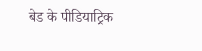बेड के पीडियाट्रिक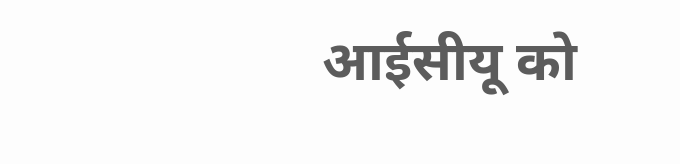आईसीयू को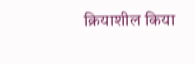क्रियाशील किया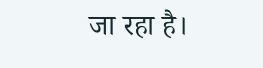जा रहा है।